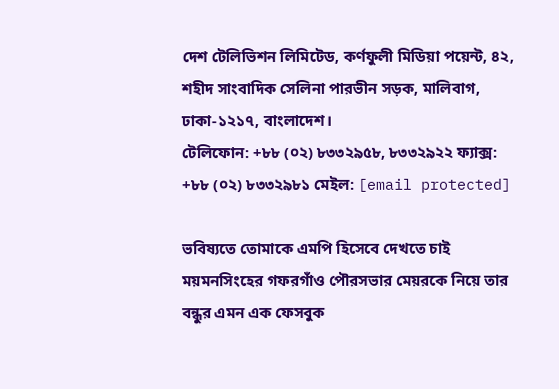দেশ টেলিভিশন লিমিটেড, কর্ণফুলী মিডিয়া পয়েন্ট, ৪২, শহীদ সাংবাদিক সেলিনা পারভীন সড়ক, মালিবাগ, ঢাকা-১২১৭, বাংলাদেশ।
টেলিফোন: +৮৮ (০২) ৮৩৩২৯৫৮, ৮৩৩২৯২২ ফ্যাক্স: +৮৮ (০২) ৮৩৩২৯৮১ মেইল: [email protected]

ভবিষ্যতে তোমাকে এমপি হিসেবে দেখতে চাই ময়মনসিংহের গফরগাঁও পৌরসভার মেয়রকে নিয়ে তার বন্ধুর এমন এক ফেসবুক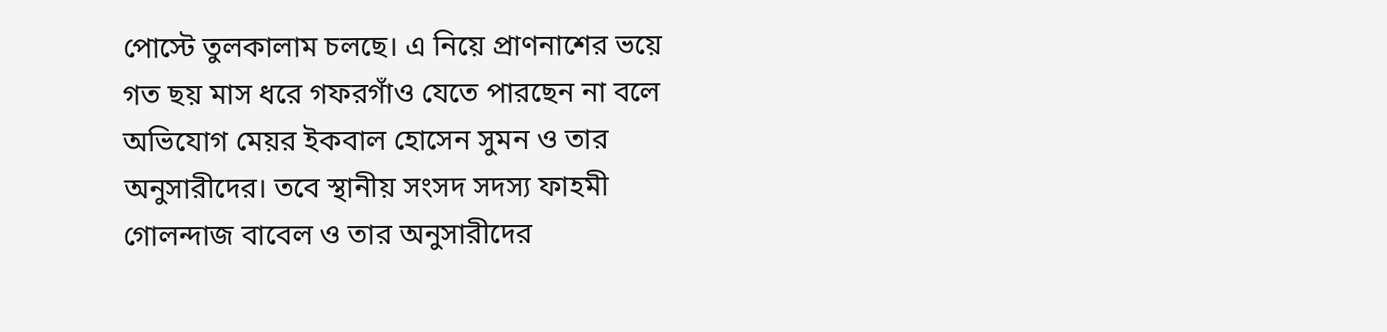পোস্টে তুলকালাম চলছে। এ নিয়ে প্রাণনাশের ভয়ে গত ছয় মাস ধরে গফরগাঁও যেতে পারছেন না বলে অভিযোগ মেয়র ইকবাল হোসেন সুমন ও তার অনুসারীদের। তবে স্থানীয় সংসদ সদস্য ফাহমী গোলন্দাজ বাবেল ও তার অনুসারীদের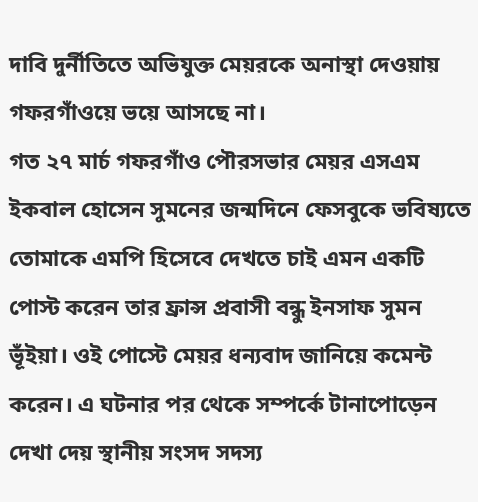দাবি দুর্নীতিতে অভিযুক্ত মেয়রকে অনাস্থা দেওয়ায় গফরগাঁওয়ে ভয়ে আসছে না।
গত ২৭ মার্চ গফরগাঁও পৌরসভার মেয়র এসএম ইকবাল হোসেন সুমনের জন্মদিনে ফেসবুকে ভবিষ্যতে তোমাকে এমপি হিসেবে দেখতে চাই এমন একটি পোস্ট করেন তার ফ্রান্স প্রবাসী বন্ধু ইনসাফ সুমন ভূঁইয়া। ওই পোস্টে মেয়র ধন্যবাদ জানিয়ে কমেন্ট করেন। এ ঘটনার পর থেকে সম্পর্কে টানাপোড়েন দেখা দেয় স্থানীয় সংসদ সদস্য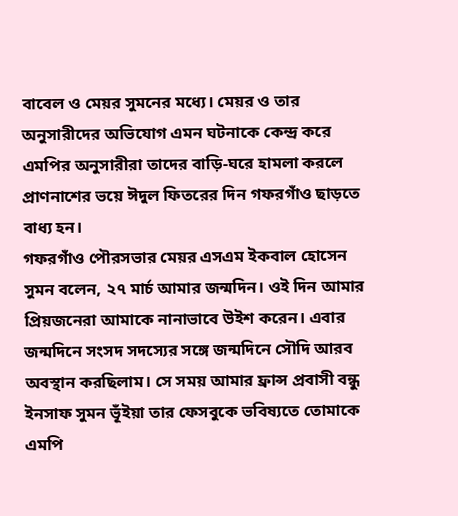বাবেল ও মেয়র সুমনের মধ্যে। মেয়র ও তার অনুসারীদের অভিযোগ এমন ঘটনাকে কেন্দ্র করে এমপির অনুসারীরা তাদের বাড়ি-ঘরে হামলা করলে প্রাণনাশের ভয়ে ঈদুল ফিতরের দিন গফরগাঁও ছাড়তে বাধ্য হন।
গফরগাঁও পৌরসভার মেয়র এসএম ইকবাল হোসেন সুমন বলেন, ২৭ মার্চ আমার জন্মদিন। ওই দিন আমার প্রিয়জনেরা আমাকে নানাভাবে উইশ করেন। এবার জন্মদিনে সংসদ সদস্যের সঙ্গে জন্মদিনে সৌদি আরব অবস্থান করছিলাম। সে সময় আমার ফ্রান্স প্রবাসী বন্ধু ইনসাফ সুমন ভূঁইয়া তার ফেসবুকে ভবিষ্যতে তোমাকে এমপি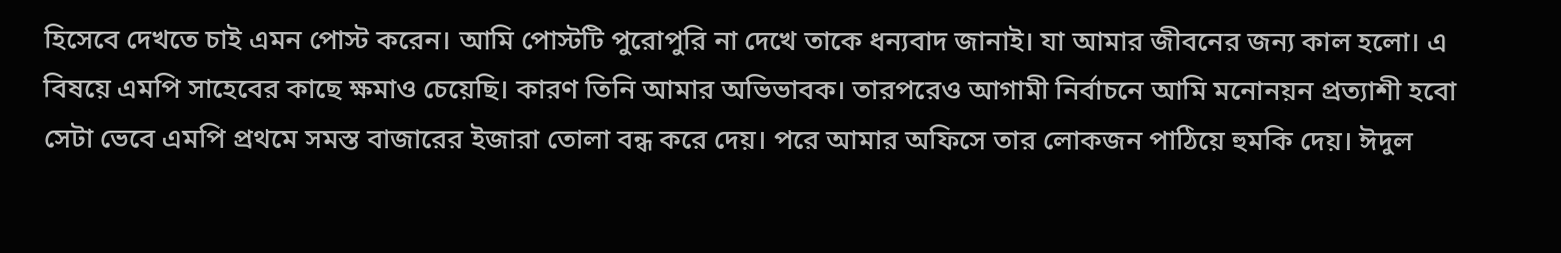হিসেবে দেখতে চাই এমন পোস্ট করেন। আমি পোস্টটি পুরোপুরি না দেখে তাকে ধন্যবাদ জানাই। যা আমার জীবনের জন্য কাল হলো। এ বিষয়ে এমপি সাহেবের কাছে ক্ষমাও চেয়েছি। কারণ তিনি আমার অভিভাবক। তারপরেও আগামী নির্বাচনে আমি মনোনয়ন প্রত্যাশী হবো সেটা ভেবে এমপি প্রথমে সমস্ত বাজারের ইজারা তোলা বন্ধ করে দেয়। পরে আমার অফিসে তার লোকজন পাঠিয়ে হুমকি দেয়। ঈদুল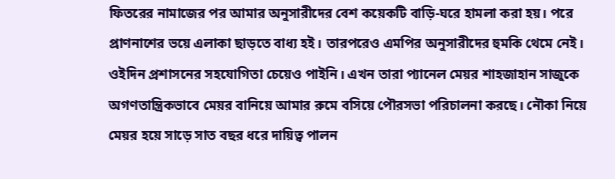ফিতরের নামাজের পর আমার অনুসারীদের বেশ কয়েকটি বাড়ি-ঘরে হামলা করা হয়। পরে প্রাণনাশের ভয়ে এলাকা ছাড়তে বাধ্য হই। তারপরেও এমপির অনুসারীদের হুমকি থেমে নেই। ওইদিন প্রশাসনের সহযোগিতা চেয়েও পাইনি। এখন তারা প্যানেল মেয়র শাহজাহান সাজুকে অগণতান্ত্রিকভাবে মেয়র বানিয়ে আমার রুমে বসিয়ে পৌরসভা পরিচালনা করছে। নৌকা নিয়ে মেয়র হয়ে সাড়ে সাত বছর ধরে দায়িত্ব পালন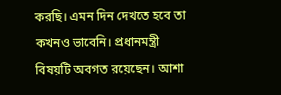করছি। এমন দিন দেখতে হবে তা কখনও ভাবেনি। প্রধানমন্ত্রী বিষয়টি অবগত রয়েছেন। আশা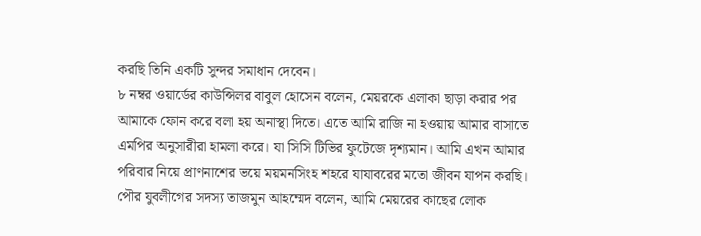করছি তিনি একটি সুন্দর সমাধান দেবেন।
৮ নম্বর ওয়ার্ডের কাউন্সিলর বাবুল হোসেন বলেন, মেয়রকে এলাকা ছাড়া করার পর আমাকে ফোন করে বলা হয় অনাস্থা দিতে। এতে আমি রাজি না হওয়ায় আমার বাসাতে এমপির অনুসারীরা হামলা করে। যা সিসি টিভির ফুটেজে দৃশ্যমান। আমি এখন আমার পরিবার নিয়ে প্রাণনাশের ভয়ে ময়মনসিংহ শহরে যাযাবরের মতো জীবন যাপন করছি।
পৌর যুবলীগের সদস্য তাজমুন আহম্মেদ বলেন, আমি মেয়রের কাছের লোক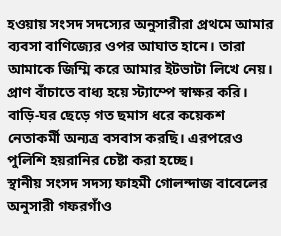হওয়ায় সংসদ সদস্যের অনুসারীরা প্রথমে আমার ব্যবসা বাণিজ্যের ওপর আঘাত হানে। তারা আমাকে জিম্মি করে আমার ইটভাটা লিখে নেয়। প্রাণ বাঁচাতে বাধ্য হয়ে স্ট্যাম্পে স্বাক্ষর করি। বাড়ি-ঘর ছেড়ে গত ছমাস ধরে কয়েকশ নেতাকর্মী অন্যত্র বসবাস করছি। এরপরেও পুলিশি হয়রানির চেষ্টা করা হচ্ছে।
স্থানীয় সংসদ সদস্য ফাহমী গোলন্দাজ বাবেলের অনুসারী গফরগাঁও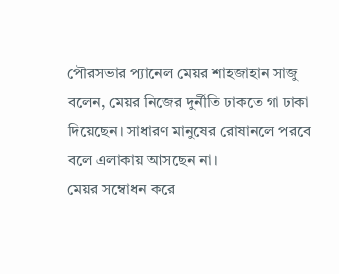পৌরসভার প্যানেল মেয়র শাহজাহান সাজু বলেন, মেয়র নিজের দুর্নীতি ঢাকতে গা ঢাকা দিয়েছেন। সাধারণ মানুষের রোষানলে পরবে বলে এলাকায় আসছেন না।
মেয়র সম্বোধন করে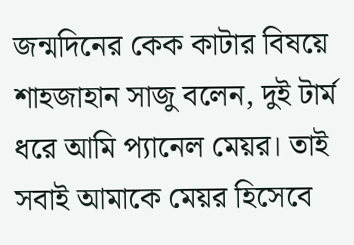জন্মদিনের কেক কাটার বিষয়ে শাহজাহান সাজু বলেন, দুই টার্ম ধরে আমি প্যানেল মেয়র। তাই সবাই আমাকে মেয়র হিসেবে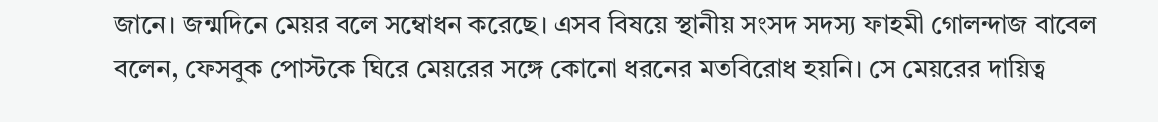জানে। জন্মদিনে মেয়র বলে সম্বোধন করেছে। এসব বিষয়ে স্থানীয় সংসদ সদস্য ফাহমী গোলন্দাজ বাবেল বলেন, ফেসবুক পোস্টকে ঘিরে মেয়রের সঙ্গে কোনো ধরনের মতবিরোধ হয়নি। সে মেয়রের দায়িত্ব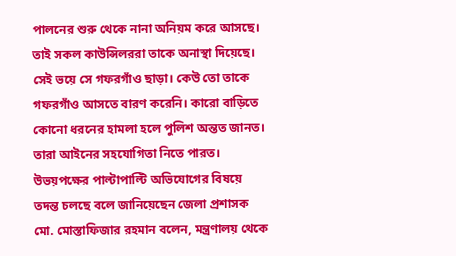পালনের শুরু থেকে নানা অনিয়ম করে আসছে। তাই সকল কাউন্সিলররা তাকে অনাস্থা দিয়েছে। সেই ভয়ে সে গফরগাঁও ছাড়া। কেউ তো তাকে গফরগাঁও আসতে বারণ করেনি। কারো বাড়িতে কোনো ধরনের হামলা হলে পুলিশ অন্তত জানত। তারা আইনের সহযোগিতা নিতে পারত।
উভয়পক্ষের পাল্টাপাল্টি অভিযোগের বিষয়ে তদন্ত চলছে বলে জানিয়েছেন জেলা প্রশাসক মো. মোস্তাফিজার রহমান বলেন, মন্ত্রণালয় থেকে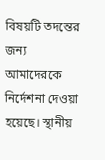বিষয়টি তদন্তের জন্য আমাদেরকে নির্দেশনা দেওয়া হয়েছে। স্থানীয়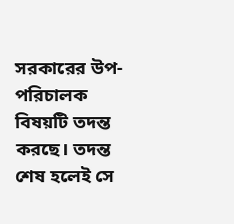সরকারের উপ-পরিচালক বিষয়টি তদন্ত করছে। তদন্ত শেষ হলেই সে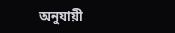অনুযায়ী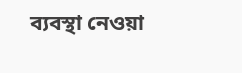ব্যবস্থা নেওয়া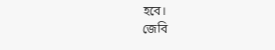হবে।
জেবি